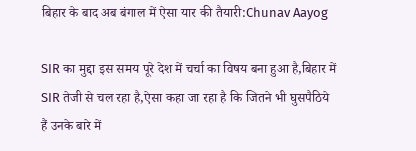बिहार के बाद अब बंगाल में ऐसा यार की तैयारी:Chunav Aayog

SIR का मुद्दा इस समय पूरे देश में चर्चा का विषय बना हुआ है,बिहार में SIR तेजी से चल रहा है,ऐसा कहा जा रहा है कि जितने भी घुसपैठिये हैं उनके बारे में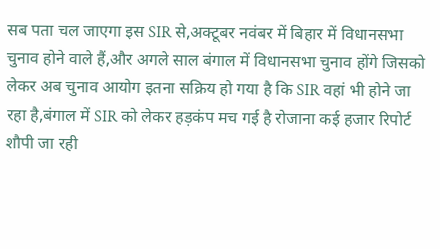सब पता चल जाएगा इस SIR से,अक्टूबर नवंबर में बिहार में विधानसभा चुनाव होने वाले हैं,और अगले साल बंगाल में विधानसभा चुनाव होंगे जिसको लेकर अब चुनाव आयोग इतना सक्रिय हो गया है कि SIR वहां भी होने जा रहा है,बंगाल में SIR को लेकर हड़कंप मच गई है रोजाना कई हजार रिपोर्ट शौपी जा रही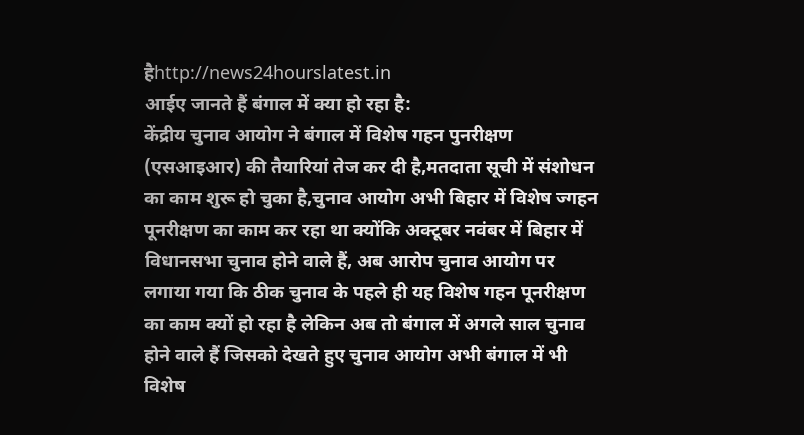हैhttp://news24hourslatest.in
आईए जानते हैं बंगाल में क्या हो रहा है:
केंद्रीय चुनाव आयोग ने बंगाल में विशेष गहन पुनरीक्षण (एसआइआर) की तैयारियां तेज कर दी है,मतदाता सूची में संशोधन का काम शुरू हो चुका है,चुनाव आयोग अभी बिहार में विशेष ज्गहन पूनरीक्षण का काम कर रहा था क्योंकि अक्टूबर नवंबर में बिहार में विधानसभा चुनाव होने वाले हैं, अब आरोप चुनाव आयोग पर लगाया गया कि ठीक चुनाव के पहले ही यह विशेष गहन पूनरीक्षण का काम क्यों हो रहा है लेकिन अब तो बंगाल में अगले साल चुनाव होने वाले हैं जिसको देखते हुए चुनाव आयोग अभी बंगाल में भी विशेष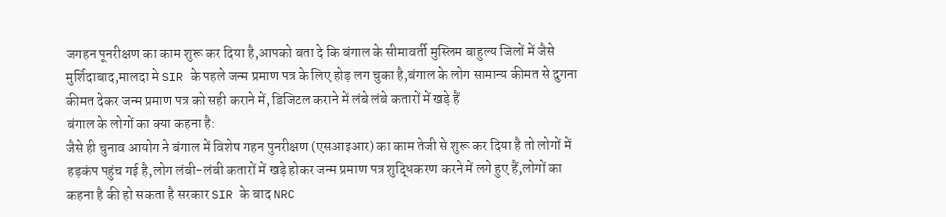जगहन पूनरीक्षण का काम शुरू कर दिया है,आपको बता दे कि बंगाल के सीमावर्ती मुस्लिम बाहुल्य जिलों में जैसे मुर्शिदाबाद,मालदा मे SIR के पहले जन्म प्रमाण पत्र के लिए होड़ लग चुका है,बंगाल के लोग सामान्य कीमत से दुगना कीमत देकर जन्म प्रमाण पत्र को सही कराने में, डिजिटल कराने में लंबे लंबे कतारों में खड़े हैं
बंगाल के लोगों का क्या कहना है:
जैसे ही चुनाव आयोग ने बंगाल में विशेष गहन पुनरीक्षण (एसआइआर) का काम तेजी से शुरू कर दिया है तो लोगों में हड़कंप पहुंच गई है,लोग लंबी-लंबी कतारों में खड़े होकर जन्म प्रमाण पत्र शुद्धिकरण करने में लगे हुए हैं,लोगों का कहना है की हो सकता है सरकार SIR के बाद NRC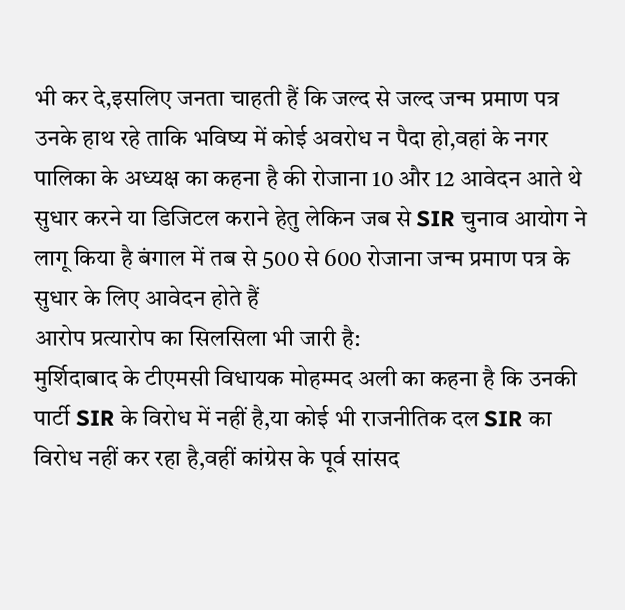भी कर दे,इसलिए जनता चाहती हैं कि जल्द से जल्द जन्म प्रमाण पत्र उनके हाथ रहे ताकि भविष्य में कोई अवरोध न पैदा हो,वहां के नगर पालिका के अध्यक्ष का कहना है की रोजाना 10 और 12 आवेदन आते थे सुधार करने या डिजिटल कराने हेतु लेकिन जब से SIR चुनाव आयोग ने लागू किया है बंगाल में तब से 500 से 600 रोजाना जन्म प्रमाण पत्र के सुधार के लिए आवेदन होते हैं
आरोप प्रत्यारोप का सिलसिला भी जारी है:
मुर्शिदाबाद के टीएमसी विधायक मोहम्मद अली का कहना है कि उनकी पार्टी SIR के विरोध में नहीं है,या कोई भी राजनीतिक दल SIR का विरोध नहीं कर रहा है,वहीं कांग्रेस के पूर्व सांसद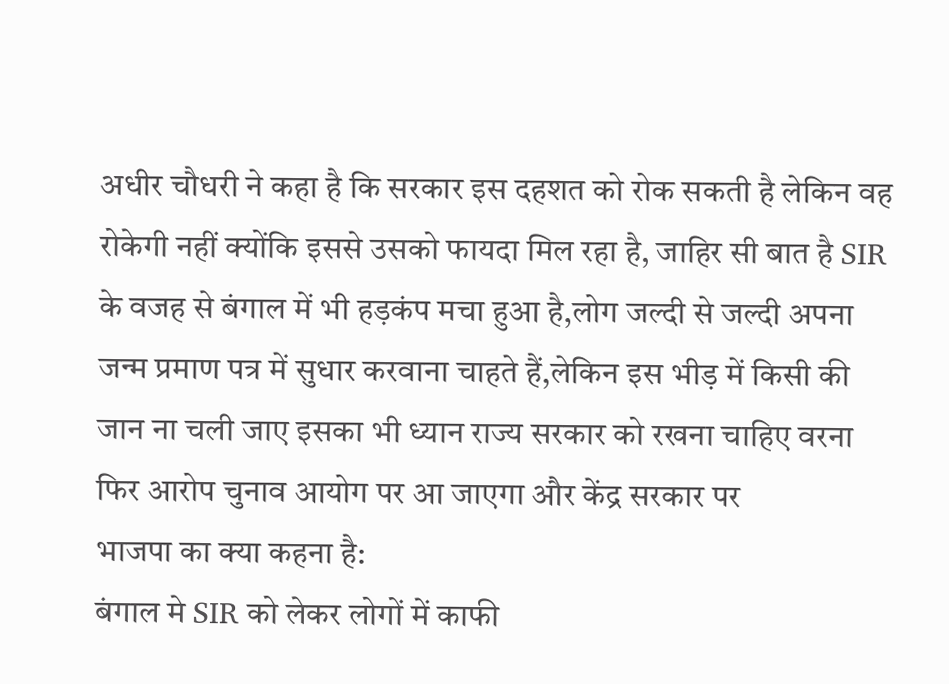अधीर चौधरी ने कहा है कि सरकार इस दहशत को रोक सकती है लेकिन वह रोकेगी नहीं क्योंकि इससे उसको फायदा मिल रहा है, जाहिर सी बात है SIR के वजह से बंगाल में भी हड़कंप मचा हुआ है,लोग जल्दी से जल्दी अपना जन्म प्रमाण पत्र में सुधार करवाना चाहते हैं,लेकिन इस भीड़ में किसी की जान ना चली जाए इसका भी ध्यान राज्य सरकार को रखना चाहिए वरना फिर आरोप चुनाव आयोग पर आ जाएगा और केंद्र सरकार पर
भाजपा का क्या कहना है:
बंगाल मे SIR को लेकर लोगों में काफी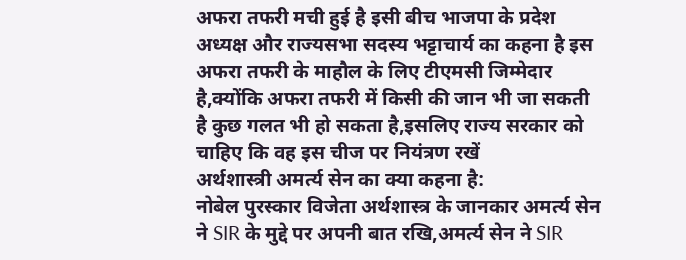अफरा तफरी मची हुई है इसी बीच भाजपा के प्रदेश अध्यक्ष और राज्यसभा सदस्य भट्टाचार्य का कहना है इस अफरा तफरी के माहौल के लिए टीएमसी जिम्मेदार है,क्योंकि अफरा तफरी में किसी की जान भी जा सकती है कुछ गलत भी हो सकता है,इसलिए राज्य सरकार को चाहिए कि वह इस चीज पर नियंत्रण रखें
अर्थशास्त्री अमर्त्य सेन का क्या कहना है:
नोबेल पुरस्कार विजेता अर्थशास्त्र के जानकार अमर्त्य सेन ने SIR के मुद्दे पर अपनी बात रखि,अमर्त्य सेन ने SIR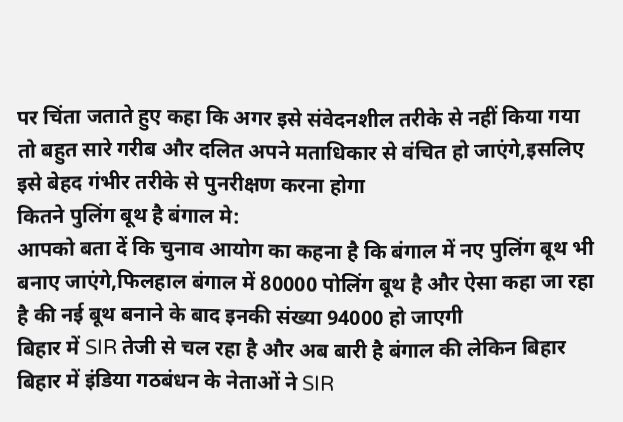पर चिंता जताते हुए कहा कि अगर इसे संवेदनशील तरीके से नहीं किया गया तो बहुत सारे गरीब और दलित अपने मताधिकार से वंचित हो जाएंगे,इसलिए इसे बेहद गंभीर तरीके से पुनरीक्षण करना होगा
कितने पुलिंग बूथ है बंगाल मे:
आपको बता दें कि चुनाव आयोग का कहना है कि बंगाल में नए पुलिंग बूथ भी बनाए जाएंगे,फिलहाल बंगाल में 80000 पोलिंग बूथ है और ऐसा कहा जा रहा है की नई बूथ बनाने के बाद इनकी संख्या 94000 हो जाएगी
बिहार में SIR तेजी से चल रहा है और अब बारी है बंगाल की लेकिन बिहार बिहार में इंडिया गठबंधन के नेताओं ने SIR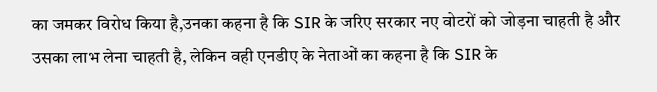का जमकर विरोध किया है,उनका कहना है कि SIR के जरिए सरकार नए वोटरों को जोड़ना चाहती है और उसका लाभ लेना चाहती है, लेकिन वही एनडीए के नेताओं का कहना है कि SIR के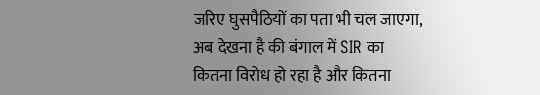जरिए घुसपैठियों का पता भी चल जाएगा, अब देखना है की बंगाल में SIR का कितना विरोध हो रहा है और कितना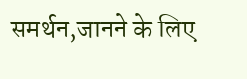समर्थन,जानने के लिए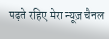पढ़ते रहिए मेरा न्यूज़ चैनल